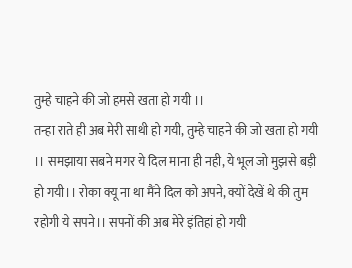तुम्हे चाहने की जो हमसे खता हो गयी ।।
तन्हा राते ही अब मेरी साथी हो गयी, तुम्हे चाहने की जो खता हो गयी ।। समझाया सबने मगर ये दिल माना ही नही, ये भूल जो मुझसे बड़ी हो गयी।। रोका क्यू ना था मैंने दिल को अपने, क्यों देखें थे की तुम रहोगी ये सपने।। सपनों की अब मेरे इंतिहां हो गयी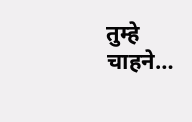तुम्हे चाहने…